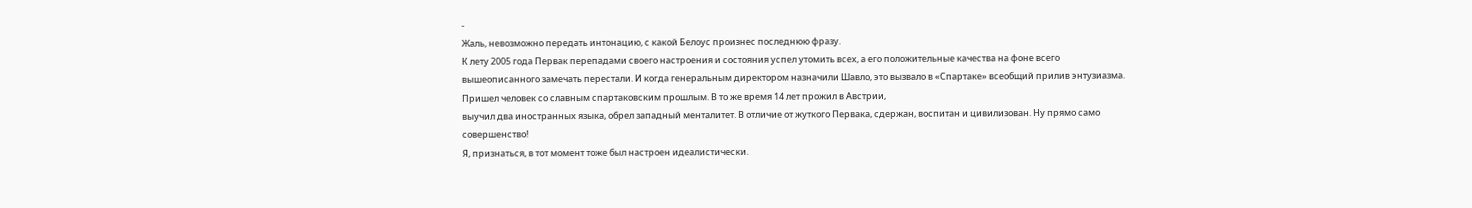-
Жаль, невозможно передать интонацию, с какой Белоус произнес последнюю фразу.
К лету 2005 года Первак перепадами своего настроения и состояния успел утомить всех, а его положительные качества на фоне всего вышеописанного замечать перестали. И когда генеральным директором назначили Шавло, это вызвало в «Спартаке» всеобщий прилив энтузиазма.
Пришел человек со славным спартаковским прошлым. В то же время 14 лет прожил в Австрии,
выучил два иностранных языка, обрел западный менталитет. В отличие от жуткого Первака, сдержан, воспитан и цивилизован. Ну прямо само совершенство!
Я, признаться, в тот момент тоже был настроен идеалистически.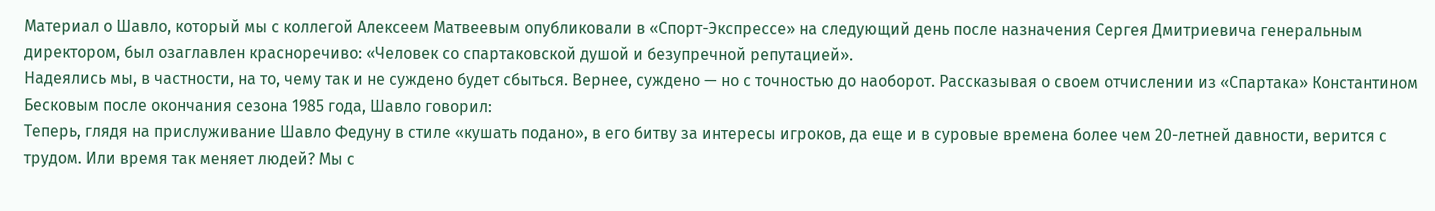Материал о Шавло, который мы с коллегой Алексеем Матвеевым опубликовали в «Спорт-Экспрессе» на следующий день после назначения Сергея Дмитриевича генеральным директором, был озаглавлен красноречиво: «Человек со спартаковской душой и безупречной репутацией».
Надеялись мы, в частности, на то, чему так и не суждено будет сбыться. Вернее, суждено — но с точностью до наоборот. Рассказывая о своем отчислении из «Спартака» Константином Бесковым после окончания сезона 1985 года, Шавло говорил:
Теперь, глядя на прислуживание Шавло Федуну в стиле «кушать подано», в его битву за интересы игроков, да еще и в суровые времена более чем 20-летней давности, верится с трудом. Или время так меняет людей? Мы с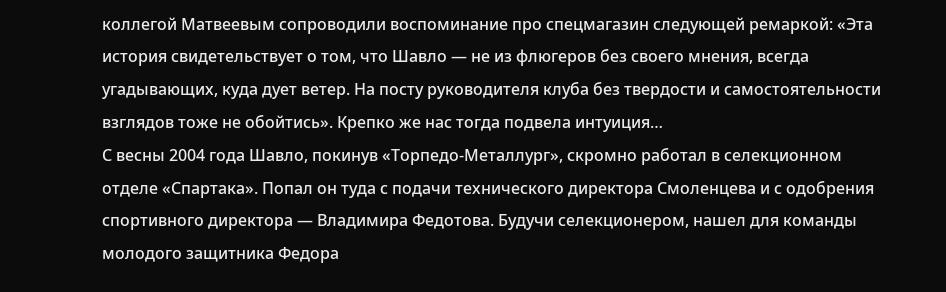коллегой Матвеевым сопроводили воспоминание про спецмагазин следующей ремаркой: «Эта история свидетельствует о том, что Шавло — не из флюгеров без своего мнения, всегда угадывающих, куда дует ветер. На посту руководителя клуба без твердости и самостоятельности взглядов тоже не обойтись». Крепко же нас тогда подвела интуиция…
С весны 2004 года Шавло, покинув «Торпедо-Металлург», скромно работал в селекционном отделе «Спартака». Попал он туда с подачи технического директора Смоленцева и с одобрения спортивного директора — Владимира Федотова. Будучи селекционером, нашел для команды молодого защитника Федора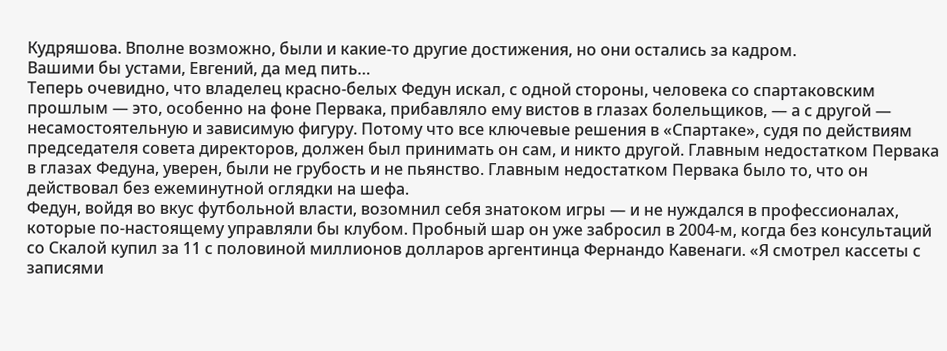Кудряшова. Вполне возможно, были и какие-то другие достижения, но они остались за кадром.
Вашими бы устами, Евгений, да мед пить…
Теперь очевидно, что владелец красно-белых Федун искал, с одной стороны, человека со спартаковским прошлым — это, особенно на фоне Первака, прибавляло ему вистов в глазах болельщиков, — а с другой — несамостоятельную и зависимую фигуру. Потому что все ключевые решения в «Спартаке», судя по действиям председателя совета директоров, должен был принимать он сам, и никто другой. Главным недостатком Первака в глазах Федуна, уверен, были не грубость и не пьянство. Главным недостатком Первака было то, что он действовал без ежеминутной оглядки на шефа.
Федун, войдя во вкус футбольной власти, возомнил себя знатоком игры — и не нуждался в профессионалах, которые по-настоящему управляли бы клубом. Пробный шар он уже забросил в 2004-м, когда без консультаций со Скалой купил за 11 с половиной миллионов долларов аргентинца Фернандо Кавенаги. «Я смотрел кассеты с записями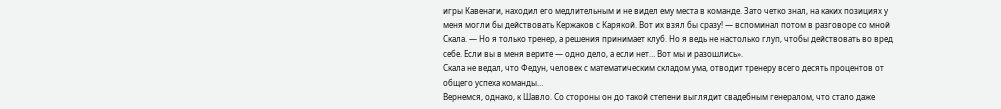игры Кавенаги, находил его медлительным и не видел ему места в команде. Зато четко знал, на каких позициях у меня могли бы действовать Кержаков с Карякой. Вот их взял бы сразу! — вспоминал потом в разговоре со мной Скала. — Но я только тренер, а решения принимает клуб. Но я ведь не настолько глуп, чтобы действовать во вред себе. Если вы в меня верите — одно дело, а если нет… Вот мы и разошлись».
Скала не ведал, что Федун, человек с математическим складом ума, отводит тренеру всего десять процентов от общего успеха команды…
Вернемся, однако, к Шавло. Со стороны он до такой степени выглядит свадебным генералом, что стало даже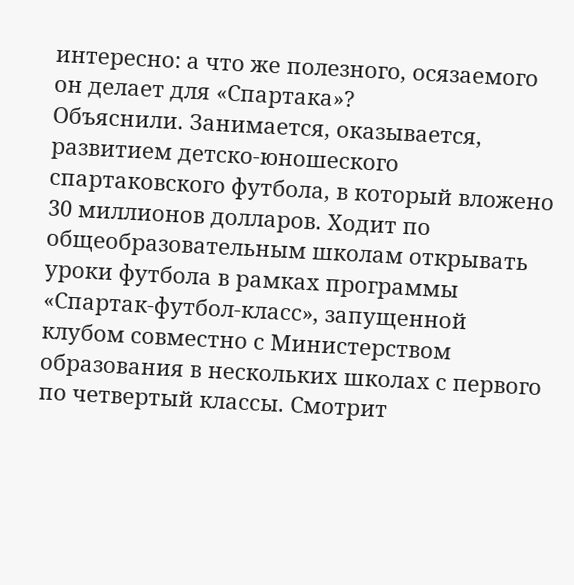интересно: а что же полезного, осязаемого он делает для «Спартака»?
Объяснили. Занимается, оказывается, развитием детско-юношеского спартаковского футбола, в который вложено 30 миллионов долларов. Ходит по общеобразовательным школам открывать уроки футбола в рамках программы «Спартак-футбол-класс», запущенной клубом совместно с Министерством образования в нескольких школах с первого по четвертый классы. Смотрит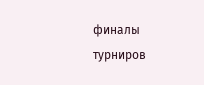финалы турниров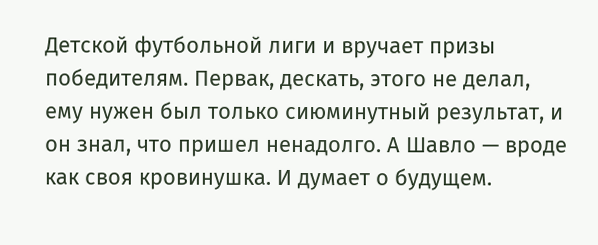Детской футбольной лиги и вручает призы победителям. Первак, дескать, этого не делал, ему нужен был только сиюминутный результат, и он знал, что пришел ненадолго. А Шавло — вроде как своя кровинушка. И думает о будущем.